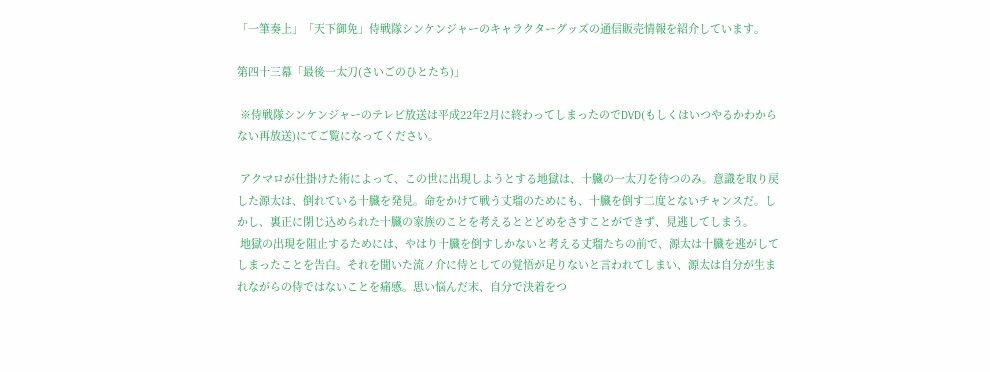「一筆奏上」「天下御免」侍戦隊シンケンジャーのキャラクターグッズの通信販売情報を紹介しています。

第四十三幕「最後一太刀(さいごのひとたち)」

 ※侍戦隊シンケンジャーのテレビ放送は平成22年2月に終わってしまったのでDVD(もしくはいつやるかわからない再放送)にてご覧になってください。

 アクマロが仕掛けた術によって、この世に出現しようとする地獄は、十臓の一太刀を待つのみ。意識を取り戻した源太は、倒れている十臓を発見。命をかけて戦う丈瑠のためにも、十臓を倒す二度とないチャンスだ。しかし、裏正に閉じ込められた十臓の家族のことを考えるととどめをさすことができず、見逃してしまう。
 地獄の出現を阻止するためには、やはり十臓を倒すしかないと考える丈瑠たちの前で、源太は十臓を逃がしてしまったことを告白。それを聞いた流ノ介に侍としての覚悟が足りないと言われてしまい、源太は自分が生まれながらの侍ではないことを痛感。思い悩んだ末、自分で決着をつ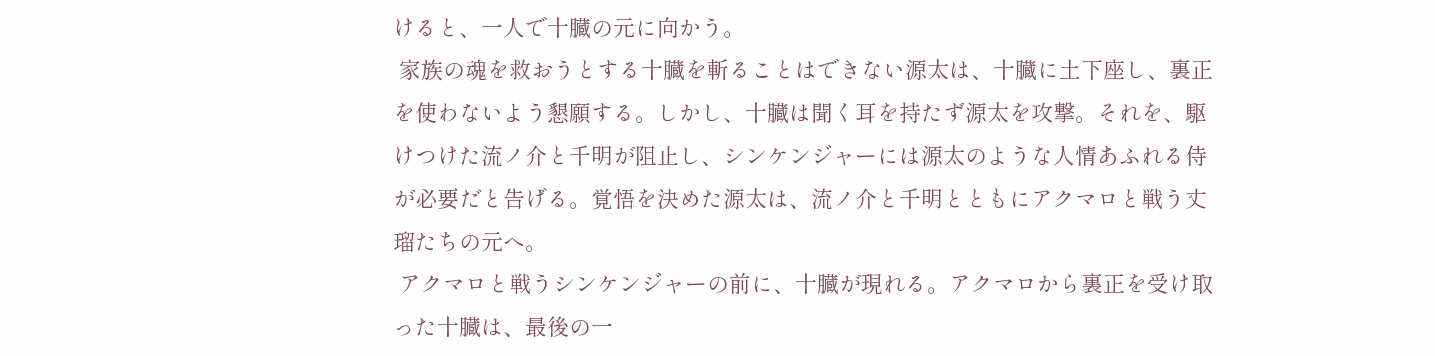けると、一人で十臓の元に向かう。
 家族の魂を救おうとする十臓を斬ることはできない源太は、十臓に土下座し、裏正を使わないよう懇願する。しかし、十臓は聞く耳を持たず源太を攻撃。それを、駆けつけた流ノ介と千明が阻止し、シンケンジャーには源太のような人情あふれる侍が必要だと告げる。覚悟を決めた源太は、流ノ介と千明とともにアクマロと戦う丈瑠たちの元へ。
 アクマロと戦うシンケンジャーの前に、十臓が現れる。アクマロから裏正を受け取った十臓は、最後の一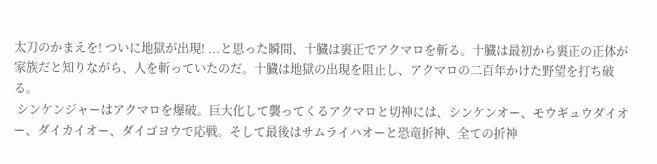太刀のかまえを! ついに地獄が出現! ...と思った瞬間、十臓は裏正でアクマロを斬る。十臓は最初から裏正の正体が家族だと知りながら、人を斬っていたのだ。十臓は地獄の出現を阻止し、アクマロの二百年かけた野望を打ち破る。
 シンケンジャーはアクマロを爆破。巨大化して襲ってくるアクマロと切神には、シンケンオー、モウギュウダイオー、ダイカイオー、ダイゴヨウで応戦。そして最後はサムライハオーと恐竜折神、全ての折神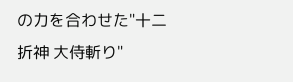の力を合わせた"十二折神 大侍斬り"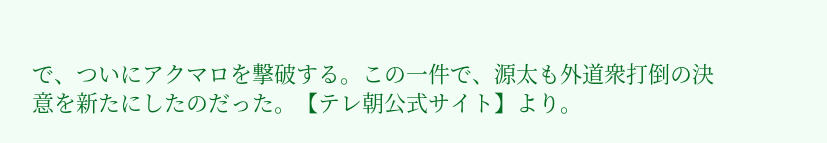で、ついにアクマロを撃破する。この一件で、源太も外道衆打倒の決意を新たにしたのだった。【テレ朝公式サイト】より。